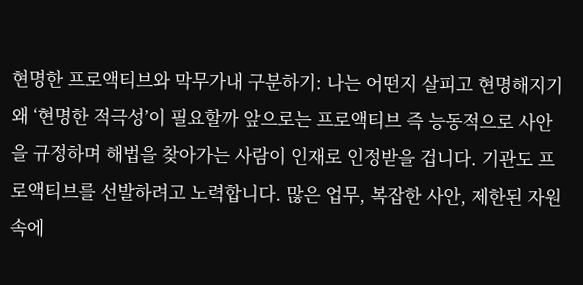현명한 프로액티브와 막무가내 구분하기: 나는 어떤지 살피고 현명해지기
왜 ‘현명한 적극성’이 필요할까 앞으로는 프로액티브 즉 능동적으로 사안을 규정하며 해법을 찾아가는 사람이 인재로 인정받을 겁니다. 기관도 프로액티브를 선발하려고 노력합니다. 많은 업무, 복잡한 사안, 제한된 자원 속에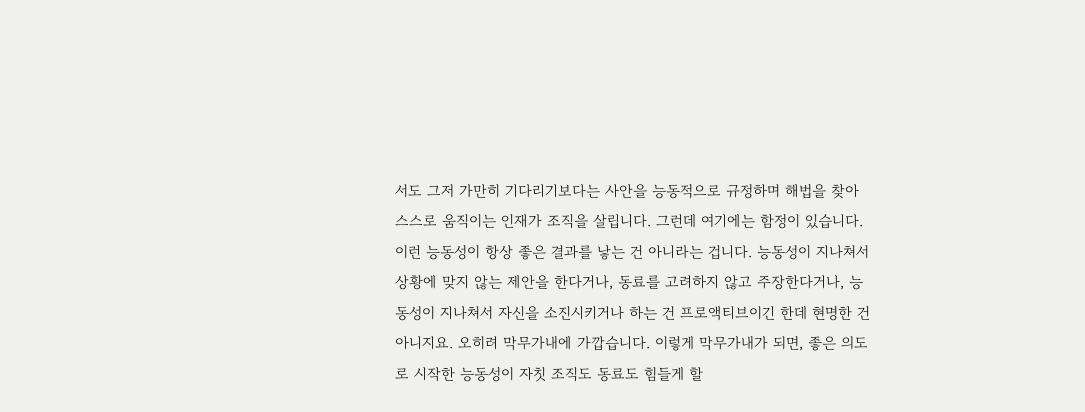서도 그저 가만히 기다리기보다는 사안을 능동적으로 규정하며 해법을 찾아 스스로 움직이는 인재가 조직을 살립니다. 그런데 여기에는 함정이 있습니다. 이런 능동성이 항상 좋은 결과를 낳는 건 아니라는 겁니다. 능동성이 지나쳐서 상황에 맞지 않는 제안을 한다거나, 동료를 고려하지 않고 주장한다거나, 능동성이 지나쳐서 자신을 소진시키거나 하는 건 프로액티브이긴 한데 현명한 건 아니지요. 오히려 막무가내에 가깝습니다. 이렇게 막무가내가 되면, 좋은 의도로 시작한 능동성이 자칫 조직도 동료도 힘들게 할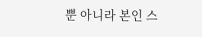뿐 아니라 본인 스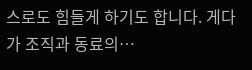스로도 힘들게 하기도 합니다. 게다가 조직과 동료의…